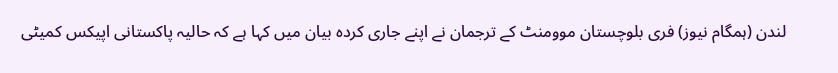لندن (ہمگام نیوز) فری بلوچستان موومنٹ کے ترجمان نے اپنے جاری کردہ بیان میں کہا ہے کہ حالیہ پاکستانی اپیکس کمیٹی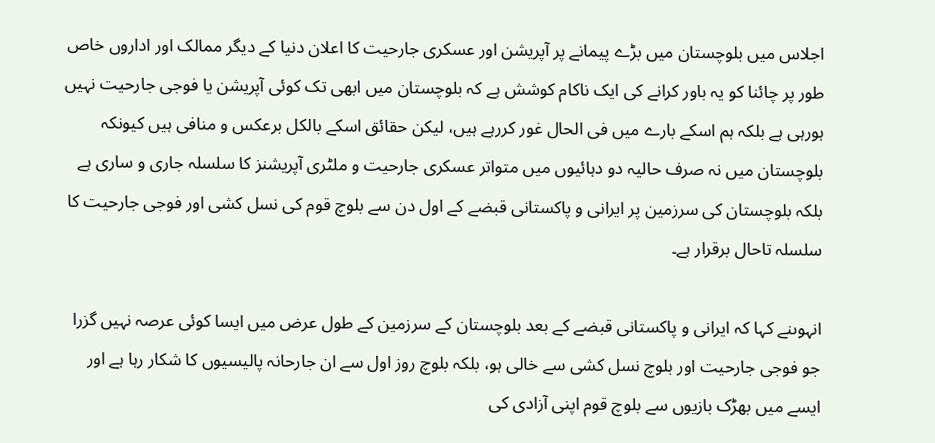اجلاس میں بلوچستان میں بڑے پیمانے پر آپریشن اور عسکری جارحیت کا اعلان دنیا کے دیگر ممالک اور اداروں خاص طور پر چائنا کو یہ باور کرانے کی ایک ناکام کوشش ہے کہ بلوچستان میں ابھی تک کوئی آپریشن یا فوجی جارحیت نہیں ہورہی ہے بلکہ ہم اسکے بارے میں فی الحال غور کررہے ہیں، لیکن حقائق اسکے بالکل برعکس و منافی ہیں کیونکہ بلوچستان میں نہ صرف حالیہ دو دہائیوں میں متواتر عسکری جارحیت و ملٹری آپریشنز کا سلسلہ جاری و ساری ہے بلکہ بلوچستان کی سرزمین پر ایرانی و پاکستانی قبضے کے اول دن سے بلوچ قوم کی نسل کشی اور فوجی جارحیت کا سلسلہ تاحال برقرار ہے۔

انہوںنے کہا کہ ایرانی و پاکستانی قبضے کے بعد بلوچستان کے سرزمین کے طول عرض میں ایسا کوئی عرصہ نہیں گزرا جو فوجی جارحیت اور بلوچ نسل کشی سے خالی ہو، بلکہ بلوچ روز اول سے ان جارحانہ پالیسیوں کا شکار رہا ہے اور ایسے میں بھڑک بازیوں سے بلوچ قوم اپنی آزادی کی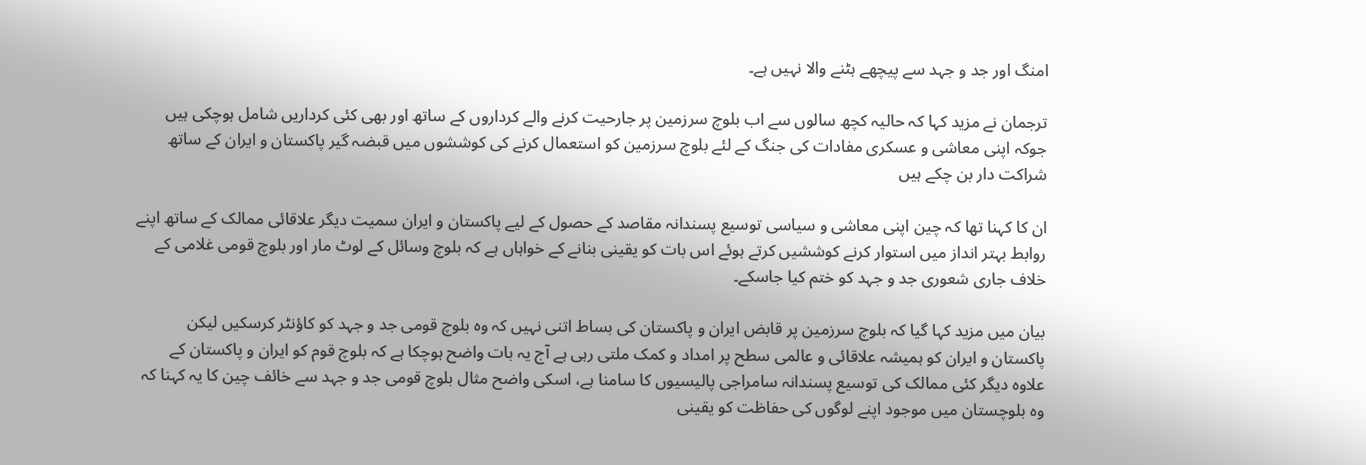امنگ اور جد و جہد سے پیچھے ہٹنے والا نہیں ہے۔

ترجمان نے مزید کہا کہ حالیہ کچھ سالوں سے اب بلوچ سرزمین پر جارحیت کرنے والے کرداروں کے ساتھ اور بھی کئی کرداریں شامل ہوچکی ہیں جوکہ اپنی معاشی و عسکری مفادات کی جنگ کے لئے بلوچ سرزمین کو استعمال کرنے کی کوششوں میں قبضہ گیر پاکستان و ایران کے ساتھ شراکت دار بن چکے ہیں

ان کا کہنا تھا کہ چین اپنی معاشی و سیاسی توسیع پسندانہ مقاصد کے حصول کے لیے پاکستان و ایران سمیت دیگر علاقائی ممالک کے ساتھ اپنے روابط بہتر انداز میں استوار کرنے کوششیں کرتے ہوئے اس بات کو یقینی بنانے کے خواہاں ہے کہ بلوچ وسائل کے لوٹ مار اور بلوچ قومی غلامی کے خلاف جاری شعوری جد و جہد کو ختم کیا جاسکے۔

بیان میں مزید کہا گیا کہ بلوچ سرزمین پر قابض ایران و پاکستان کی بساط اتنی نہیں کہ وہ بلوچ قومی جد و جہد کو کاؤنٹر کرسکیں لیکن پاکستان و ایران کو ہمیشہ علاقائی و عالمی سطح پر امداد و کمک ملتی رہی ہے آج یہ بات واضح ہوچکا ہے کہ بلوچ قوم کو ایران و پاکستان کے علاوہ دیگر کئی ممالک کی توسیع پسندانہ سامراجی پالیسیوں کا سامنا ہے، اسکی واضح مثال بلوچ قومی جد و جہد سے خائف چین کا یہ کہنا کہ وہ بلوچستان میں موجود اپنے لوگوں کی حفاظت کو یقینی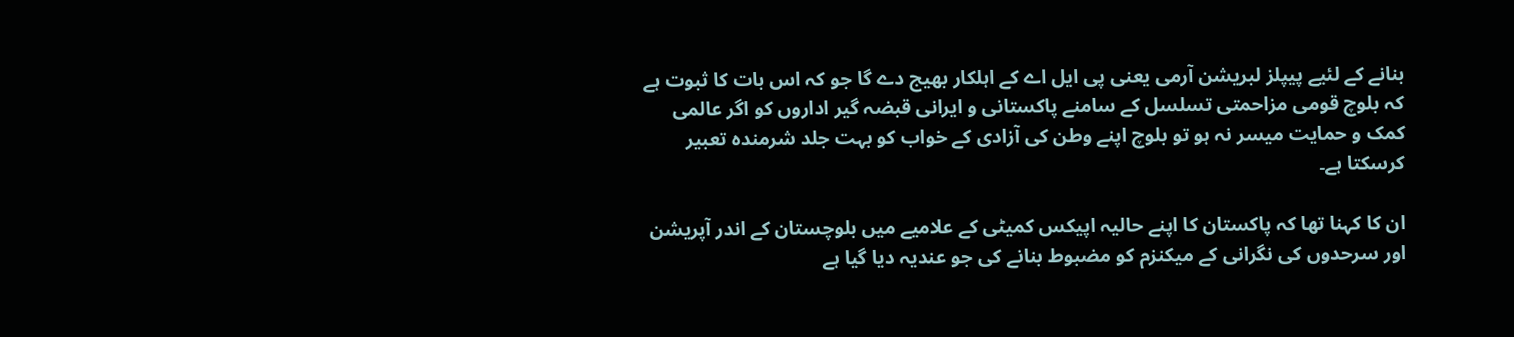بنانے کے لئیے پیپلز لبریشن آرمی یعنی پی ایل اے کے اہلکار بھیج دے گا جو کہ اس بات کا ثبوت ہے کہ بلوچ قومی مزاحمتی تسلسل کے سامنے پاکستانی و ایرانی قبضہ گیر اداروں کو اگر عالمی کمک و حمایت میسر نہ ہو تو بلوچ اپنے وطن کی آزادی کے خواب کو بہت جلد شرمندہ تعبیر کرسکتا ہے۔

ان کا کہنا تھا کہ پاکستان کا اپنے حالیہ اپیکس کمیٹی کے علامیے میں بلوچستان کے اندر آپریشن اور سرحدوں کی نگرانی کے میکنزم کو مضبوط بنانے کی جو عندیہ دیا گیا ہے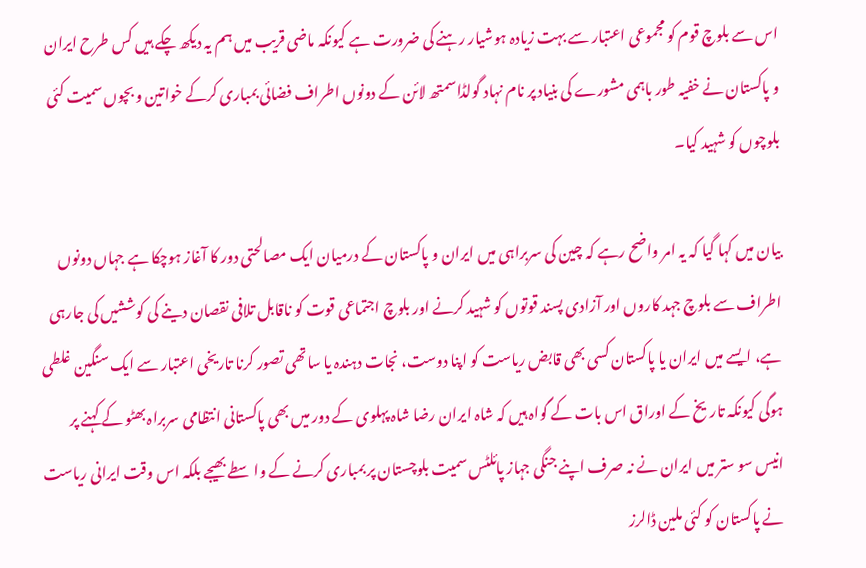اس سے بلوچ قوم کو مجموعی اعتبار سے بہت زیادہ ہوشیار رہنے کی ضرورت ہے کیونکہ ماضی قریب میں ہم یہ دیکھ چکے ہیں کس طرح ایران و پاکستان نے خفیہ طور باہمی مشورے کی بنیاد پر نام نہاد گولڈاسمتھ لائن کے دونوں اطراف فضائی بمباری کرکے خواتین و بچوں سمیت کئی بلوچوں کو شہید کیا۔

بیان میں کہا گیا کہ یہ امر واضح رہے کہ چین کی سربراہی میں ایران و پاکستان کے درمیان ایک مصالحتی دور کا آغاز ہوچکا ہے جہاں دونوں اطراف سے بلوچ جہد کاروں اور آزادی پسند قوتوں کو شہید کرنے اور بلوچ اجتماعی قوت کو ناقابل تلافی نقصان دینے کی کوششیں کی جارہی ہے، ایسے میں ایران یا پاکستان کسی بھی قابض ریاست کو اپنا دوست، نجات دہندہ یا ساتھی تصور کرنا تاریخی اعتبار سے ایک سنگین غلطی ہوگی کیونکہ تاریخ کے اوراق اس بات کے گواہ ہیں کہ شاہ ایران رضا شاہ پہلوی کے دور میں بھی پاکستانی انتظامی سربراہ بھٹو کے کہنے پر انیس سو ستر میں ایران نے نہ صرف اپنے جنگی جہاز پائلٹس سمیت بلوچستان پر بمباری کرنے کے واسطے بھیجے بلکہ اس وقت ایرانی ریاست نے پاکستان کو کئی ملین ڈالرز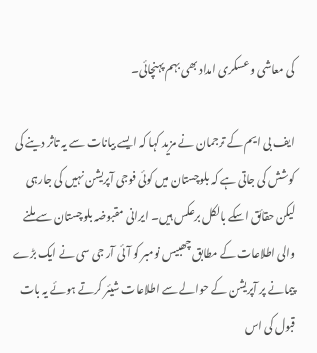کی معاشی و عسکری امداد بھی بہم پہنچائی۔

ایف بی ایم کے ترجمان نے مزید کہا کہ ایسے بیانات سے یہ تاثر دینے کی کوشش کی جاتی ہے کہ بلوچستان میں کوئی فوجی آپریشن نہیں کی جارہی لیکن حقائق اسکے بالکل برعکس ہیں۔ ایرانی مقبوضہ بلوچستان سے ملنے والی اطلاعات کے مطابق چھبیس نومبر کو آئی آر جی سی نے ایک بڑے پیمانے پر آپریشن کے حوالے سے اطلاعات شیئر کرتے ہوئے یہ بات قبول کی اس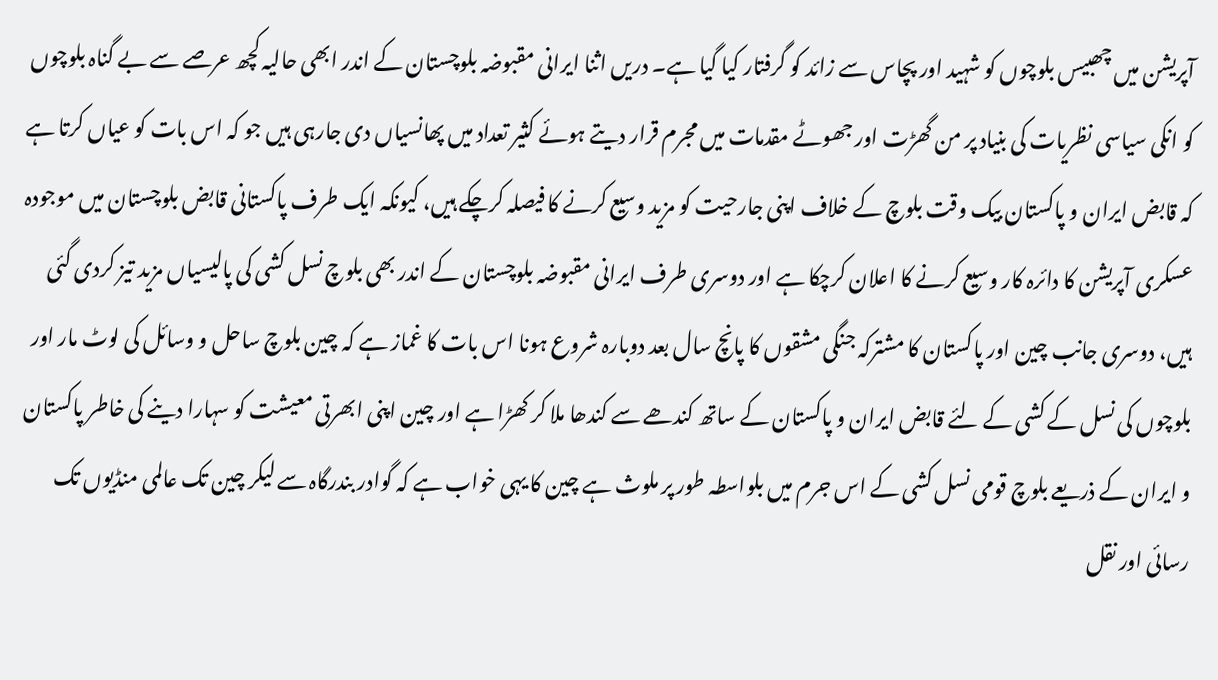آپریشن میں چھبیس بلوچوں کو شہید اور پچاس سے زائد کو گرفتار کیا گیا ہے۔ دریں اثنا ایرانی مقبوضہ بلوچستان کے اندر ابھی حالیہ کچھ عرصے سے بے گناہ بلوچوں کو انکی سیاسی نظریات کی بنیاد پر من گھڑت اور جھوٹے مقدمات میں مجرم قرار دیتے ہوئے کثیر تعداد میں پھانسیاں دی جارہی ہیں جو کہ اس بات کو عیاں کرتا ہے کہ قابض ایران و پاکستان بیک وقت بلوچ کے خلاف اپنی جارحیت کو مزید وسیع کرنے کا فیصلہ کرچکے ہیں، کیونکہ ایک طرف پاکستانی قابض بلوچستان میں موجودہ عسکری آپریشن کا دائرہ کار وسیع کرنے کا اعلان کرچکا ہے اور دوسری طرف ایرانی مقبوضہ بلوچستان کے اندر بھی بلوچ نسل کشی کی پالیسیاں مزید تیز کردی گئی ہیں، دوسری جانب چین اور پاکستان کا مشترکہ جنگی مشقوں کا پانچ سال بعد دوبارہ شروع ہونا اس بات کا غماز ہے کہ چین بلوچ ساحل و وسائل کی لوٹ مار اور بلوچوں کی نسل کے کشی کے لئے قابض ایران و پاکستان کے ساتھ کندھے سے کندھا ملا کر کھڑا ہے اور چین اپنی ابھرتی معیشت کو سہارا دینے کی خاطر پاکستان و ایران کے ذریعے بلوچ قومی نسل کشی کے اس جرم میں بلواسطہ طور پر ملوث ہے چین کا یہی خواب ہے کہ گوادر بندرگاہ سے لیکر چین تک عالمی منڈیوں تک رسائی اور نقل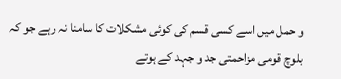و حمل میں اسے کسی قسم کی کوئی مشکلات کا سامنا نہ رہے جو کہ بلوچ قومی مزاحمتی جد و جہد کے ہوتے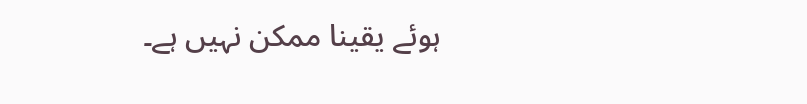ہوئے یقینا ممکن نہیں ہے۔